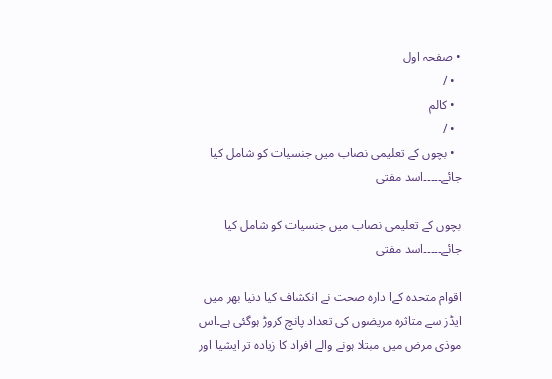• صفحہ اول
  • /
  • کالم
  • /
  • بچوں کے تعلیمی نصاب میں جنسیات کو شامل کیا جائے۔۔۔۔۔اسد مفتی

بچوں کے تعلیمی نصاب میں جنسیات کو شامل کیا جائے۔۔۔۔۔اسد مفتی

اقوام متحدہ کےا دارہ صحت نے انکشاف کیا دنیا بھر میں ایڈز سے متاثرہ مریضوں کی تعداد پانچ کروڑ ہوگئی ہے۔اس موذی مرض میں مبتلا ہونے والے افراد کا زیادہ تر ایشیا اور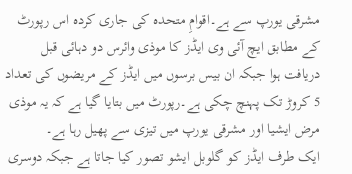مشرقی یورپ سے ہے۔اقوامِ متحدہ کی جاری کردہ اس رپورٹ کے مطابق ایچ آئی وی ایڈز کا موذی وائرس دو دہائی قبل دریافت ہوا جبکہ ان بیس برسوں میں ایڈز کے مریضوں کی تعداد 5 کروڑ تک پہنچ چکی ہے۔رپورٹ میں بتایا گیا ہے کہ یہ موذی مرض ایشیا اور مشرقی یورپ میں تیزی سے پھیل رہا ہے۔
ایک طرف ایڈز کو گلوبل ایشو تصور کیا جاتا ہے جبکہ دوسری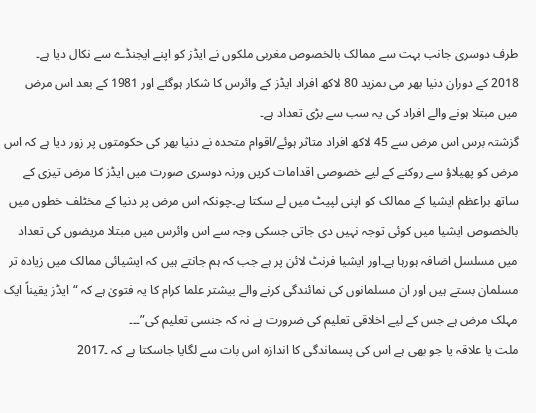طرف دوسری جانب بہت سے ممالک بالخصوص مغربی ملکوں نے ایڈز کو اپنے ایجنڈے سے نکال دیا ہے۔
2018 کے دوران دنیا بھر می ںمزید 80 لاکھ افراد ایڈز کے وائرس کا شکار ہوگئے اور 1981 کے بعد اس مرض میں مبتلا ہونے والے افراد کی یہ سب سے بڑی تعداد ہے۔
گزشتہ برس اس مرض سے 45 لاکھ افراد متاثر ہوئے/اقوام متحدہ نے دنیا بھر کی حکومتوں پر زور دیا ہے کہ اس مرض کو پھیلاؤ سے روکنے کے لیے خصوصی اقدامات کریں ورنہ دوسری صورت میں ایڈز کا مرض تیزی کے ساتھ براعظم ایشیا کے ممالک کو اپنی لپیٹ میں لے سکتا ہے۔چونکہ اس مرض پر دنیا کے مخٹلف خطوں میں بالخصوص ایشیا میں کوئی توجہ نہیں دی جاتی جسکی وجہ سے اس وائرس میں مبتلا مریضوں کی تعداد میں مسلسل اضافہ ہورہا ہے۔اور ایشیا فرنٹ لائن پر ہے جب کہ ہم جانتے ہیں کہ ایشیائی ممالک میں زیادہ تر مسلمان بستے ہیں اور ان مسلمانوں کی نمائندگی کرنے والے بیشتر علما کرام کا یہ فتویٰ ہے کہ “ایڈز یقیناً ایک مہلک مرض ہے جس کے لیے اخلاقی تعلیم کی ضرورت ہے نہ کہ جنسی تعلیم کی”۔۔۔
ملت یا علاقہ یا جو بھی ہے اس کی پسماندگی کا اندازہ اس بات سے لگایا جاسکتا ہے کہ ۔2017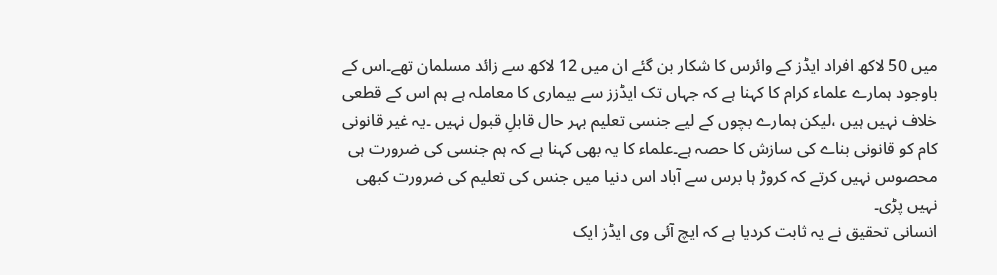میں 50 لاکھ افراد ایڈز کے وائرس کا شکار بن گئے ان میں 12 لاکھ سے زائد مسلمان تھے۔اس کے باوجود ہمارے علماء کرام کا کہنا ہے کہ جہاں تک ایڈزز سے بیماری کا معاملہ ہے ہم اس کے قطعی خلاف نہیں ہیں ،لیکن ہمارے بچوں کے لیے جنسی تعلیم بہر حال قابلِ قبول نہیں ۔یہ غیر قانونی کام کو قانونی بناے کی سازش کا حصہ ہے۔علماء کا یہ بھی کہنا ہے کہ ہم جنسی کی ضرورت ہی محصوس نہیں کرتے کہ کروڑ ہا برس سے آباد اس دنیا میں جنس کی تعلیم کی ضرورت کبھی نہیں پڑی۔
انسانی تحقیق نے یہ ثابت کردیا ہے کہ ایچ آئی وی ایڈز ایک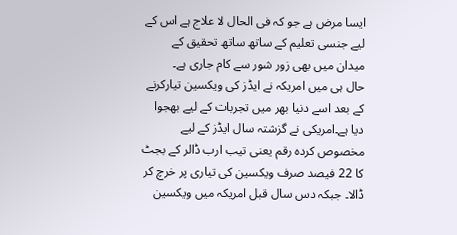ایسا مرض ہے جو کہ فی الحال لا علاج ہے اس کے لیے جنسی تعلیم کے ساتھ ساتھ تحقیق کے میدان میں بھی زور شور سے کام جاری ہے۔
حال ہی میں امریکہ نے ایڈز کی ویکسین تیارکرنے کے بعد اسے دنیا بھر میں تجربات کے لیے بھجوا دیا ہے۔امریکی نے گزشتہ سال ایڈز کے لیے مخصوص کردہ رقم یعنی تیب ارب ڈالر کے بجٹ کا 22 فیصد صرف ویکسین کی تیاری پر خرچ کر ڈالا۔ جبکہ دس سال قبل امریکہ میں ویکسین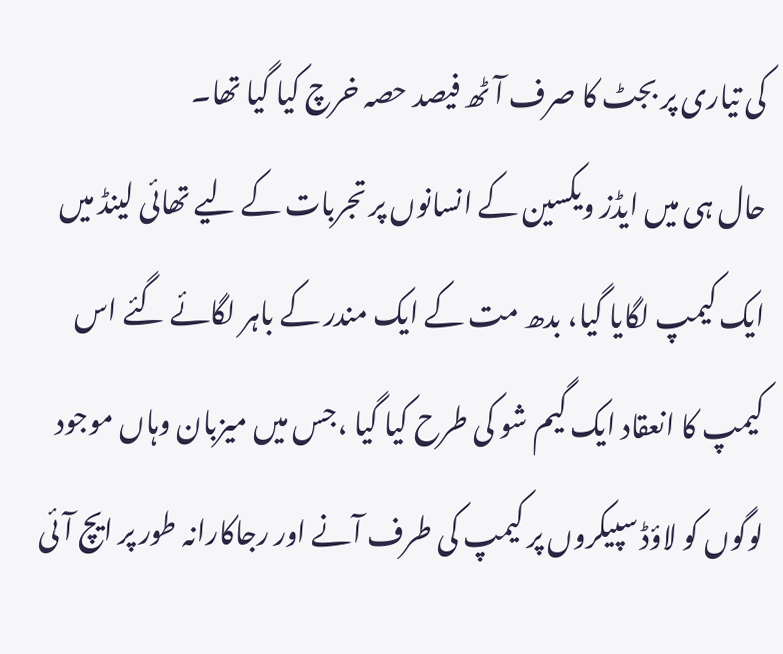کی تیاری پر بجٹ کا صرف آٹھ فیصد حصہ خرچ کیا گیا تھا۔
حال ہی میں ایڈز ویکسین کے انسانوں پر تجربات کے لیے تھائی لینڈ میں ایک کیمپ لگایا گیا، بدھ مت کے ایک مندر کے باہر لگائے گئے اس کیمپ کا انعقاد ایک گیم شو کی طرح کیا گیا ،جس میں میزبان وہاں موجود لوگوں کو لاؤڈ سپیکروں پر کیمپ کی طرف آنے اور رجاکارانہ طور پر ایچ آئی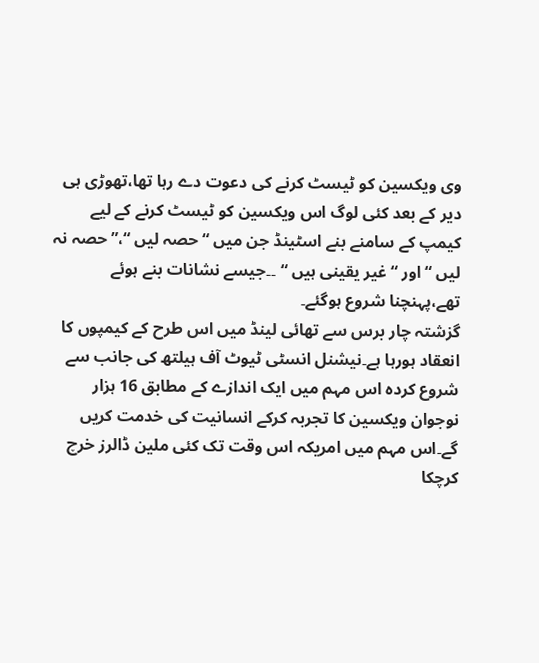وی ویکسین کو ٹیسٹ کرنے کی دعوت دے رہا تھا،تھوڑی ہی دیر کے بعد کئی لوگ اس ویکسین کو ٹیسٹ کرنے کے لیے کیمپ کے سامنے بنے اسٹینڈ جن میں “حصہ لیں “،”حصہ نہ لیں “ اور “غیر یقینی ہیں “ ۔۔جیسے نشانات بنے ہوئے تھے،پہنچنا شروع ہوگئے۔
گزشتہ چار برس سے تھائی لینڈ میں اس طرح کے کیمپوں کا انعقاد ہورہا ہے۔نیشنل انسٹی ٹیوٹ آف ہیلتھ کی جانب سے شروع کردہ اس مہم میں ایک اندازے کے مطابق 16 ہزار نوجوان ویکسین کا تجربہ کرکے انسانیت کی خدمت کریں گے۔اس مہم میں امریکہ اس وقت تک کئی ملین ڈالرز خرچ کرچکا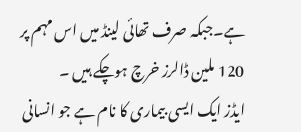ہے۔جبکہ صرف تھائی لینڈ میں اس مہم پر 120 ملین ڈالرز خرچ ہوچکے ہیں ۔
ایڈز ایک ایسی بیماری کا نام ہے جو انسانی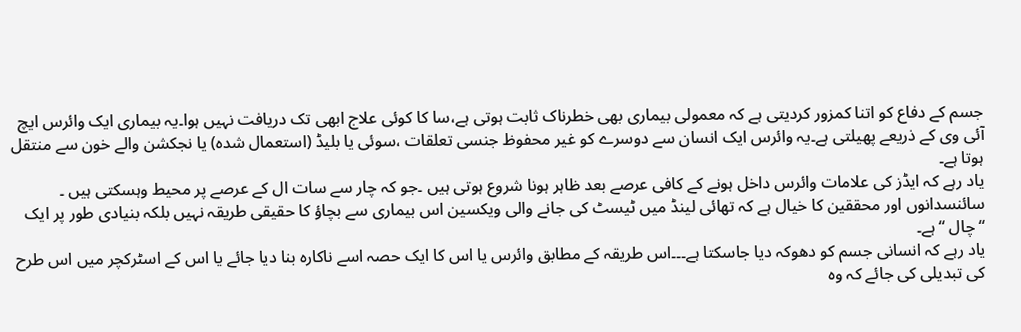جسم کے دفاع کو اتنا کمزور کردیتی ہے کہ معمولی بیماری بھی خطرناک ثابت ہوتی ہے،سا کا کوئی علاج ابھی تک دریافت نہیں ہوا۔یہ بیماری ایک وائرس ایچ آئی وی کے ذریعے پھیلتی ہے۔یہ وائرس ایک انسان سے دوسرے کو غیر محفوظ جنسی تعلقات ،سوئی یا بلیڈ (استعمال شدہ) یا نجکشن والے خون سے منتقل ہوتا ہے۔
یاد رہے کہ ایڈز کی علامات وائرس داخل ہونے کے کافی عرصے بعد ظاہر ہونا شروع ہوتی ہیں ۔جو کہ چار سے سات ال کے عرصے پر محیط وہسکتی ہیں ۔
سائنسدانوں اور محققین کا خیال ہے کہ تھائی لینڈ میں ٹیسٹ کی جانے والی ویکسین اس بیماری سے بچاؤ کا حقیقی طریقہ نہیں بلکہ بنیادی طور پر ایک “چال “ہے۔
یاد رہے کہ انسانی جسم کو دھوکہ دیا جاسکتا ہے۔۔۔اس طریقہ کے مطابق وائرس یا اس کا ایک حصہ اسے ناکارہ بنا دیا جائے یا اس کے اسٹرکچر میں اس طرح کی تبدیلی کی جائے کہ وہ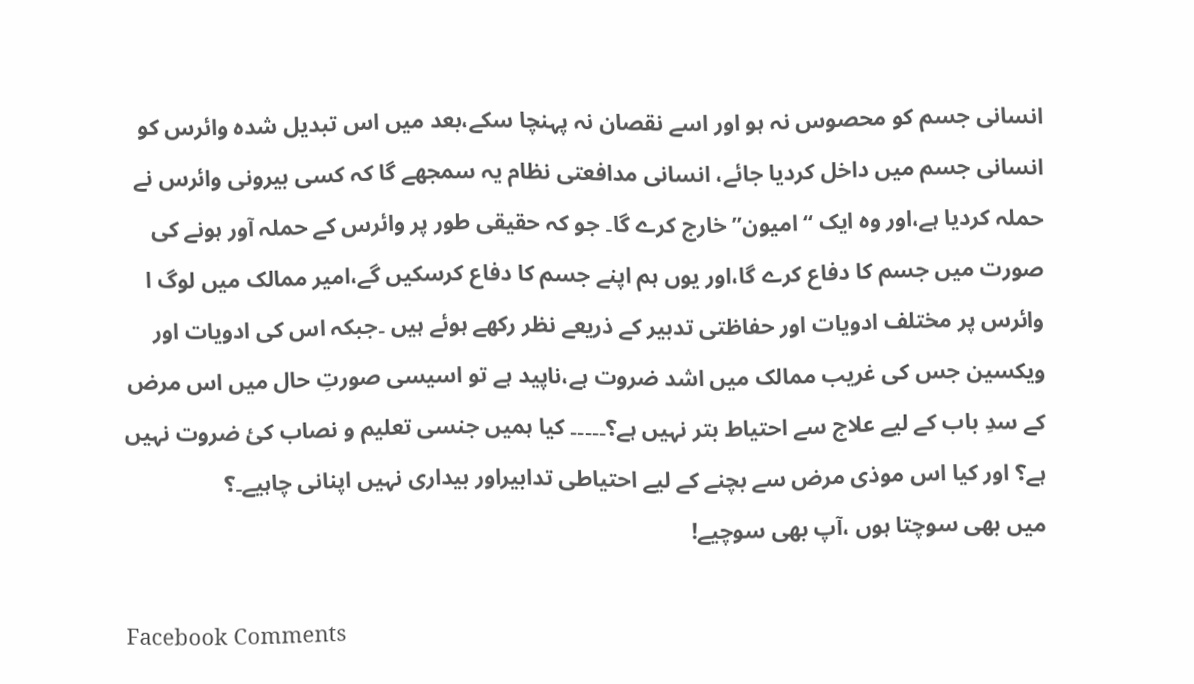انسانی جسم کو محصوس نہ ہو اور اسے نقصان نہ پہنچا سکے،بعد میں اس تبدیل شدہ وائرس کو انسانی جسم میں داخل کردیا جائے، انسانی مدافعتی نظام یہ سمجھے گا کہ کسی بیرونی وائرس نے حملہ کردیا ہے،اور وہ ایک “امیون” خارج کرے گا۔ جو کہ حقیقی طور پر وائرس کے حملہ آور ہونے کی صورت میں جسم کا دفاع کرے گا،اور یوں ہم اپنے جسم کا دفاع کرسکیں گے،امیر ممالک میں لوگ ا وائرس پر مختلف ادویات اور حفاظتی تدبیر کے ذریعے نظر رکھے ہوئے ہیں ۔جبکہ اس کی ادویات اور ویکسین جس کی غریب ممالک میں اشد ضروت ہے،ناپید ہے تو اسیسی صورتِ حال میں اس مرض کے سدِ باب کے لیے علاج سے احتیاط بتر نہیں ہے؟۔۔۔۔۔ کیا ہمیں جنسی تعلیم و نصاب کئ ضروت نہیں ہے؟ اور کیا اس موذی مرض سے بچنے کے لیے احتیاطی تدابیراور بیداری نہیں اپنانی چاہیے۔؟
میں بھی سوچتا ہوں ،آپ بھی سوچیے!

Facebook Comments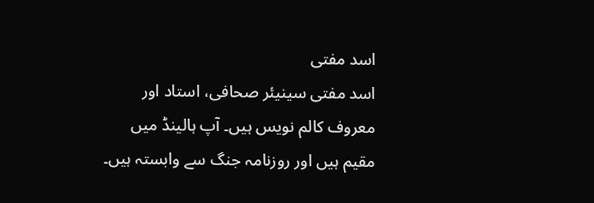اسد مفتی
اسد مفتی سینیئر صحافی، استاد اور معروف کالم نویس ہیں۔ آپ ہالینڈ میں مقیم ہیں اور روزنامہ جنگ سے وابستہ ہیں۔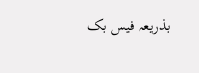بذریعہ فیس بک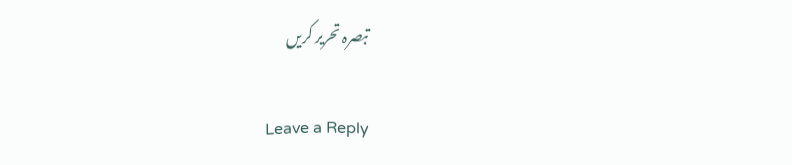تبصرہ تحریر کریں

Leave a Reply